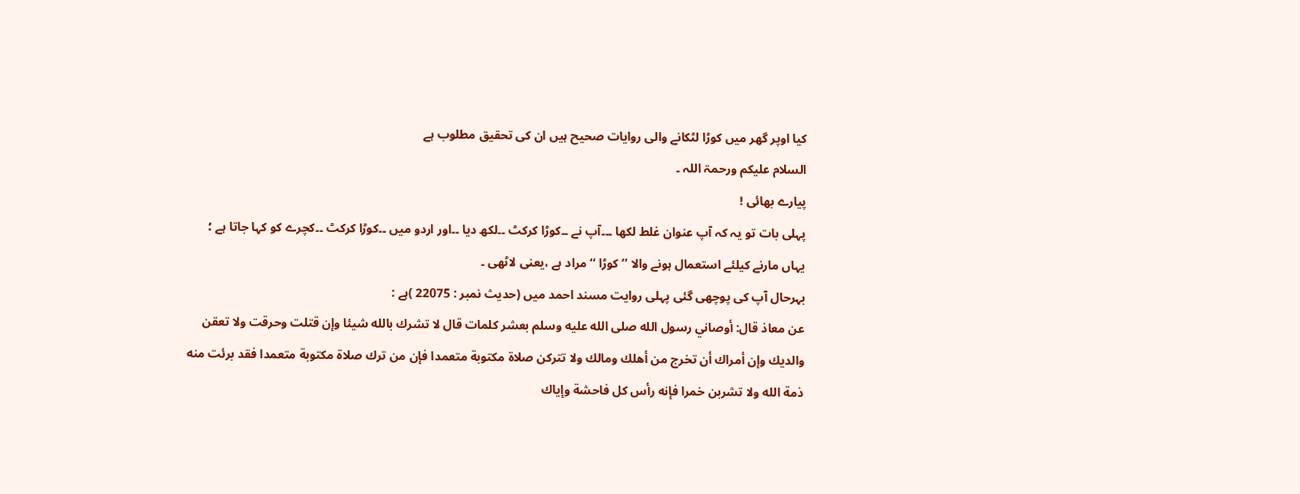کیا اوپر گھر میں کوڑا لٹکانے والی روایات صحیح ہیں ان کی تحقیق مطلوب ہے
السلام علیکم ورحمۃ اللہ ۔
پیارے بھائی !
پہلی بات تو یہ کہ آپ عنوان غلط لکھا ۔۔۔آپ نے ۔۔کوڑا کرکٹ ۔۔لکھ دیا ۔۔اور اردو میں ۔۔کوڑا کرکٹ ۔۔کچرے کو کہا جاتا ہے ؛
یہاں مارنے کیلئے استعمال ہونے والا ’’ کوڑا ‘‘ مراد ہے ،یعنی لاٹھی ۔
بہرحال آپ کی پوچھی گئی پہلی روایت مسند احمد میں (حدیث نمبر : 22075 )ہے :
عن معاذ قال: أوصاني رسول الله صلى الله عليه وسلم بعشر كلمات قال لا تشرك بالله شيئا وإن قتلت وحرقت ولا تعقن والديك وإن أمراك أن تخرج من أهلك ومالك ولا تتركن صلاة مكتوبة متعمدا فإن من ترك صلاة مكتوبة متعمدا فقد برئت منه ذمة الله ولا تشربن خمرا فإنه رأس كل فاحشة وإياك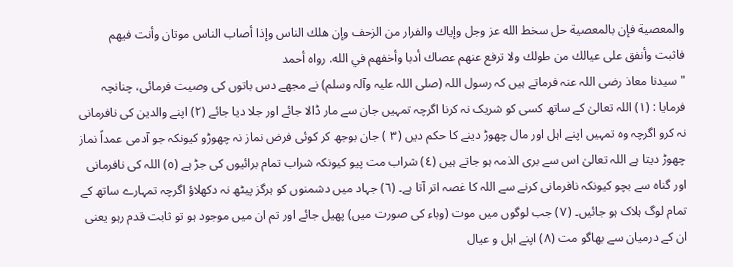والمعصية فإن بالمعصية حل سخط الله عز وجل وإياك والفرار من الزحف وإن هلك الناس وإذا أصاب الناس موتان وأنت فيهم فاثبت وأنفق على عيالك من طولك ولا ترفع عنهم عصاك أدبا وأخفهم في الله. رواه أحمد
" سیدنا معاذ رضی اللہ عنہ فرماتے ہیں کہ رسول اللہ (صلی اللہ علیہ وآلہ وسلم) نے مجھے دس باتوں کی وصیت فرمائی، چنانچہ فرمایا : (١) اللہ تعالیٰ کے ساتھ کسی کو شریک نہ کرنا اگرچہ تمہیں جان سے مار ڈالا جائے اور جلا دیا جائے (٢) اپنے والدین کی نافرمانی نہ کرو اگرچہ وہ تمہیں اپنے اہل اور مال چھوڑ دینے کا حکم دیں (٣ ) جان بوجھ کر کوئی فرض نماز نہ چھوڑو کیونکہ جو آدمی عمداً نماز چھوڑ دیتا ہے اللہ تعالیٰ اس سے بری الذمہ ہو جاتے ہیں (٤) شراب مت پیو کیونکہ شراب تمام برائیوں کی جڑ ہے (٥) اللہ کی نافرمانی اور گناہ سے بچو کیونکہ نافرمانی کرنے سے اللہ کا غصہ اتر آتا ہے۔ (٦) جہاد میں دشمنوں کو ہرگز پیٹھ نہ دکھلاؤ اگرچہ تمہارے ساتھ کے تمام لوگ ہلاک ہو جائیں۔ (٧) جب لوگوں میں موت (وباء کی صورت میں) پھیل جائے اور تم ان میں موجود ہو تو ثابت قدم رہو یعنی ان کے درمیان سے بھاگو مت (٨) اپنے اہل و عیال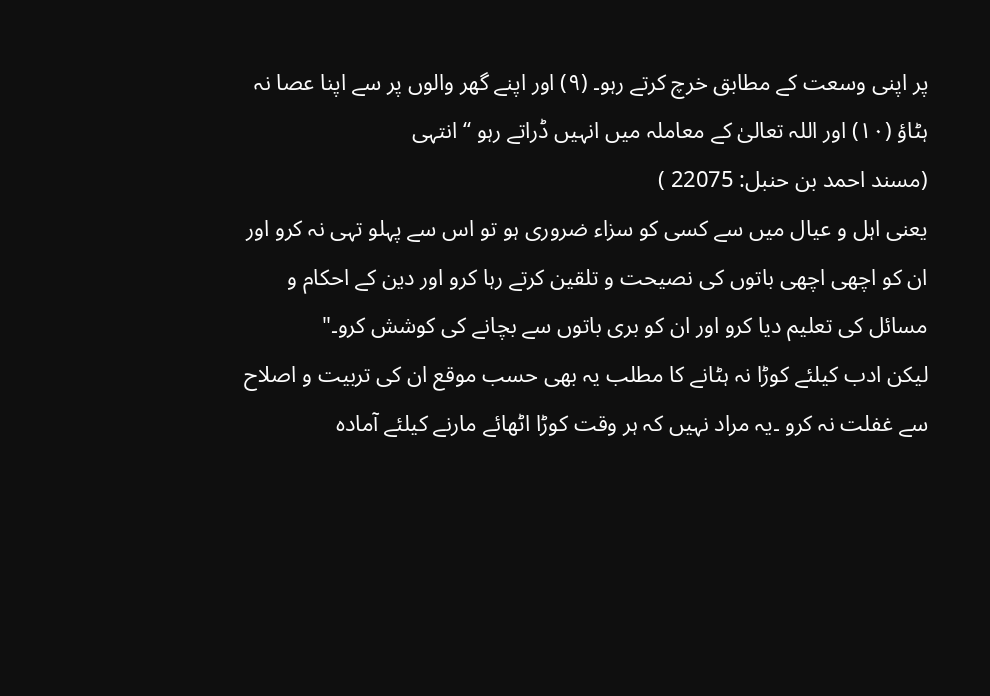پر اپنی وسعت کے مطابق خرچ کرتے رہو۔ (٩) اور اپنے گھر والوں پر سے اپنا عصا نہ ہٹاؤ (١٠) اور اللہ تعالیٰ کے معاملہ میں انہیں ڈراتے رہو ‘‘ انتہی
(مسند احمد بن حنبل: 22075 )
یعنی اہل و عیال میں سے کسی کو سزاء ضروری ہو تو اس سے پہلو تہی نہ کرو اور ان کو اچھی اچھی باتوں کی نصیحت و تلقین کرتے رہا کرو اور دین کے احکام و مسائل کی تعلیم دیا کرو اور ان کو بری باتوں سے بچانے کی کوشش کرو۔"
لیکن ادب کیلئے کوڑا نہ ہٹانے کا مطلب یہ بھی حسب موقع ان کی تربیت و اصلاح سے غفلت نہ کرو ۔یہ مراد نہیں کہ ہر وقت کوڑا اٹھائے مارنے کیلئے آمادہ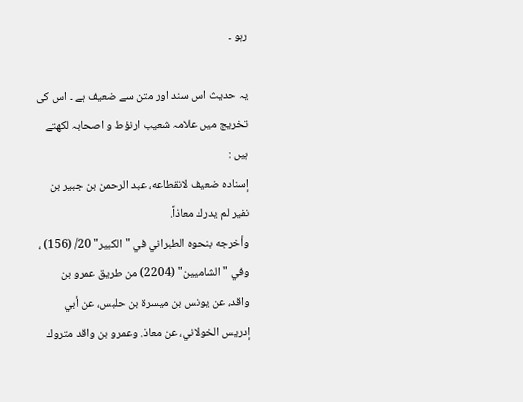رہو ۔

یہ حدیث اس سند اور متن سے ضعیف ہے ۔ اس کی تخریج میں علامہ شعیب ارنؤط و اصحابہ لکھتے ہیں :
إسناده ضعيف لانقطاعه، عبد الرحمن بن جبير بن نفير لم يدرك معاذاً.
وأخرجه بنحوه الطبراني في "الكبير" 20/ (156) ، وفي "الشاميين" (2204) من طريق عمرو بن واقد، عن يونس بن ميسرة بن حلبس، عن أبي إدريس الخولاني، عن معاذ. وعمرو بن واقد متروك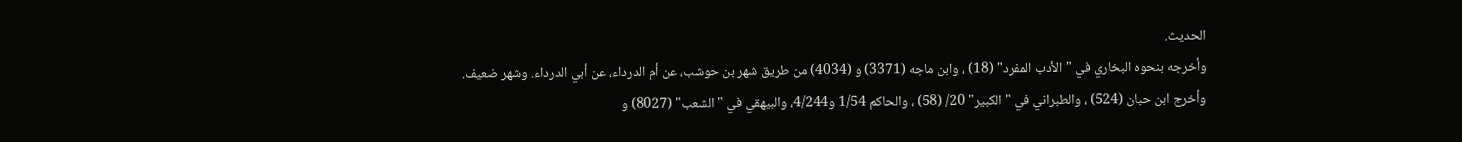الحديث.
وأخرجه بنحوه البخاري في "الأدب المفرد" (18) ، وابن ماجه (3371) و (4034) من طريق شهر بن حوشب، عن أم الدرداء، عن أبي الدرداء. وشهر ضعيف.
وأخرج ابن حبان (524) ، والطبراني في "الكبير" 20/ (58) ، والحاكم 1/54 و4/244، والبيهقي في "الشعب" (8027) و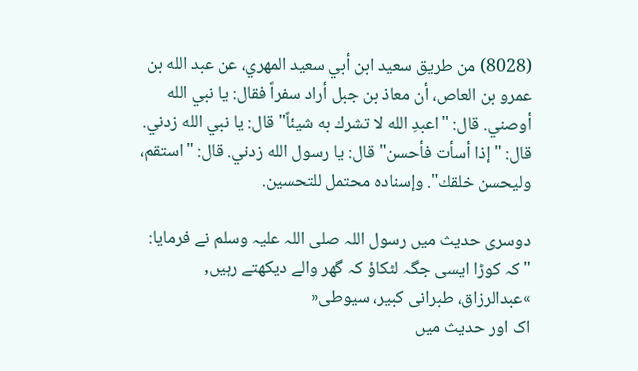(8028) من طريق سعيد ابن أبي سعيد المهري، عن عبد الله بن عمرو بن العاص، أن معاذ بن جبل أراد سفراً فقال: يا نبي الله أوصني. قال: "اعبدِ الله لا تشرك به شيئاً" قال: يا نبي الله زدني. قال: "إذا أسأت فأحسن" قال: يا رسول الله زدني. قال: "استقم، وليحسن خلقك". وإسناده محتمل للتحسين.

دوسری حدیث میں رسول اللہ صلی اللہ علیہ وسلم نے فرمایا:
"کہ کوڑا ایسی جگہ لٹکاؤ کہ گهر والے دیکهتے رہیں,
»عبدالرزاق، طبرانی کبیر، سیوطی«
اک اور حدیث میں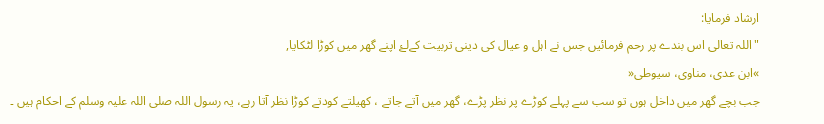ارشاد فرمایا:
"اللہ تعالی اس بندے پر رحم فرمائیں جس نے اہل و عیال کی دینی تربیت کےلۓ اپنے گهر میں کوڑا لٹکایا,
»ابن عدی، مناوی، سیوطی«
جب بچے گهر میں داخل ہوں تو سب سے پہلے کوڑے پر نظر پڑے، گهر میں آتے جاتے ، کهیلتے کودتے کوڑا نظر آتا رہے، یہ رسول اللہ صلی اللہ علیہ وسلم کے احکام ہیں ۔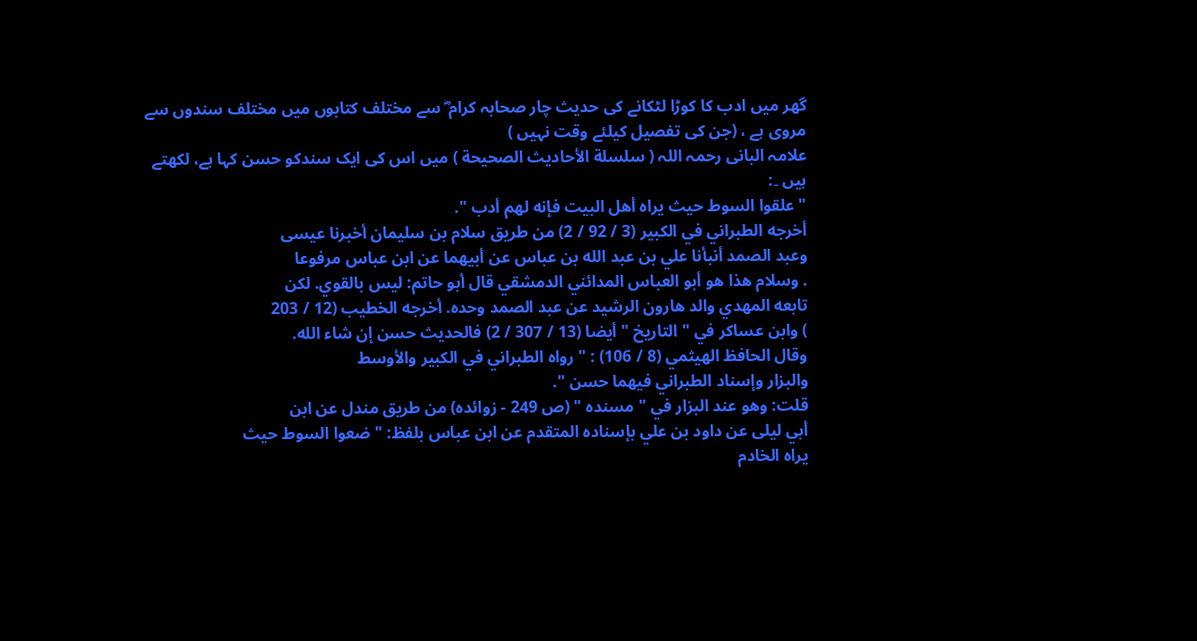گھر میں ادب کا کوڑا لٹکانے کی حدیث چار صحابہ کرام ؓ سے مختلف کتابوں میں مختلف سندوں سے مروی ہے ، (جن کی تفصیل کیلئے وقت نہیں )
علامہ البانی رحمہ اللہ ( سلسلة الأحاديث الصحيحة ) میں اس کی ایک سندکو حسن کہا ہے، لکھتے ہیں ۔:
" علقوا السوط حيث يراه أهل البيت فإنه لهم أدب ".
أخرجه الطبراني في الكبير (3 / 92 / 2) من طريق سلام بن سليمان أخبرنا عيسى
وعبد الصمد أنبأنا علي بن عبد الله بن عباس عن أبيهما عن ابن عباس مرفوعا
. وسلام هذا هو أبو العباس المدائني الدمشقي قال أبو حاتم: ليس بالقوي. لكن
تابعه المهدي والد هارون الرشيد عن عبد الصمد وحده. أخرجه الخطيب (12 / 203
) وابن عساكر في " التاريخ " أيضا (13 / 307 / 2) فالحديث حسن إن شاء الله.
وقال الحافظ الهيثمي (8 / 106) : " رواه الطبراني في الكبير والأوسط
والبزار وإسناد الطبراني فيهما حسن ".
قلت: وهو عند البزار في " مسنده " (ص 249 - زوائده) من طريق مندل عن ابن
أبي ليلى عن داود بن علي بإسناده المتقدم عن ابن عباس بلفظ: " ضعوا السوط حيث
يراه الخادم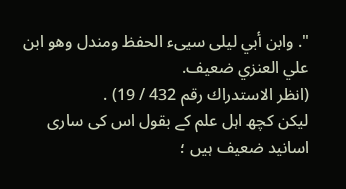". وابن أبي ليلى سيىء الحفظ ومندل وهو ابن علي العنزي ضعيف.
(انظر الاستدراك رقم 432 / 19) .
لیکن کچھ اہل علم کے بقول اس کی ساری اسانید ضعیف ہیں ؛